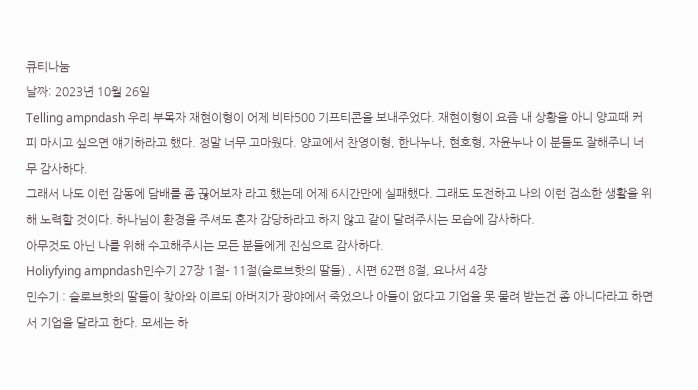큐티나눔
날짜: 2023년 10월 26일
Telling ampndash 우리 부목자 재현이형이 어제 비타500 기프티콘을 보내주었다. 재현이형이 요즘 내 상황을 아니 양교때 커피 마시고 싶으면 얘기하라고 했다. 정말 너무 고마웠다. 양교에서 찬영이형, 한나누나, 현호형, 자윤누나 이 분들도 잘해주니 너무 감사하다.
그래서 나도 이런 감동에 담배를 좀 끊어보자 라고 했는데 어제 6시간만에 실패했다. 그래도 도전하고 나의 이런 검소한 생활을 위해 노력할 것이다. 하나님이 환경을 주셔도 혼자 감당하라고 하지 않고 같이 달려주시는 모습에 감사하다.
아무것도 아닌 나를 위해 수고해주시는 모든 분들에게 진심으로 감사하다.
Holiyfying ampndash민수기 27장 1절- 11절(슬로브핫의 딸들) , 시편 62편 8절, 요나서 4장
민수기 : 슬로브핫의 딸들이 찾아와 이르되 아버지가 광야에서 죽었으나 아들이 없다고 기업을 못 물려 받는건 좀 아니다라고 하면서 기업을 달라고 한다. 모세는 하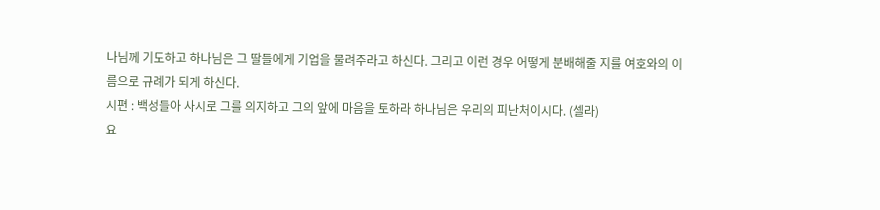나님께 기도하고 하나님은 그 딸들에게 기업을 물려주라고 하신다. 그리고 이런 경우 어떻게 분배해줄 지를 여호와의 이름으로 규례가 되게 하신다.
시편 : 백성들아 사시로 그를 의지하고 그의 앞에 마음을 토하라 하나님은 우리의 피난처이시다. (셀라)
요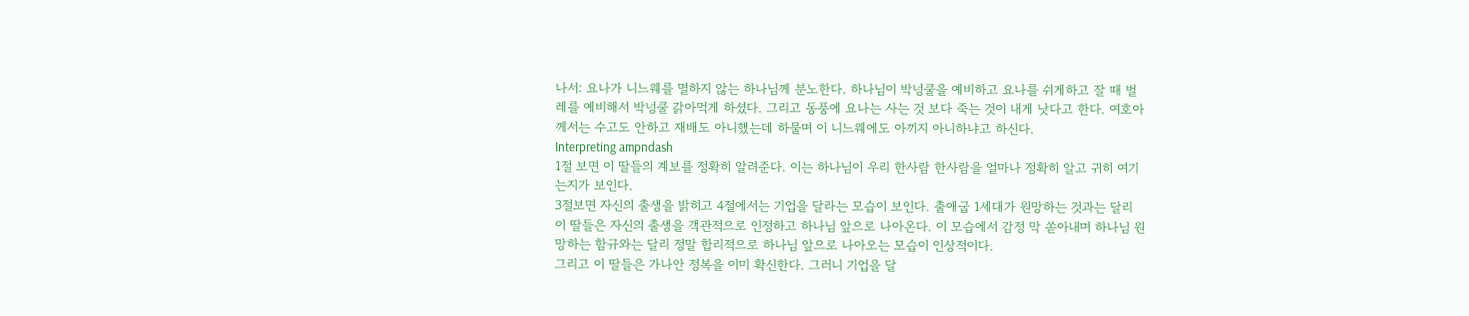나서: 요나가 니느웨를 멸하지 않는 하나님께 분노한다. 하나님이 박넝쿨을 예비하고 요나를 쉬게하고 잘 때 벌레를 예비해서 박넝쿨 갉아먹게 하셨다. 그리고 동풍에 요나는 사는 것 보다 죽는 것이 내게 낫다고 한다. 여호아께서는 수고도 안하고 재배도 아니했는데 하물며 이 니느웨에도 아끼지 아니하냐고 하신다.
Interpreting ampndash
1절 보면 이 딸들의 계보를 정확히 알려준다. 이는 하나님이 우리 한사람 한사람을 얼마나 정확히 알고 귀히 여기는지가 보인다.
3절보면 자신의 출생을 밝히고 4절에서는 기업을 달라는 모습이 보인다. 출애굽 1세대가 원망하는 것과는 달리 이 딸들은 자신의 출생을 객관적으로 인정하고 하나님 앞으로 나아온다. 이 모습에서 감정 막 쏟아내며 하나님 원망하는 함규와는 달리 정말 합리적으로 하나님 앞으로 나아오는 모습이 인상적이다.
그리고 이 딸들은 가나안 정복을 이미 확신한다. 그러니 기업을 달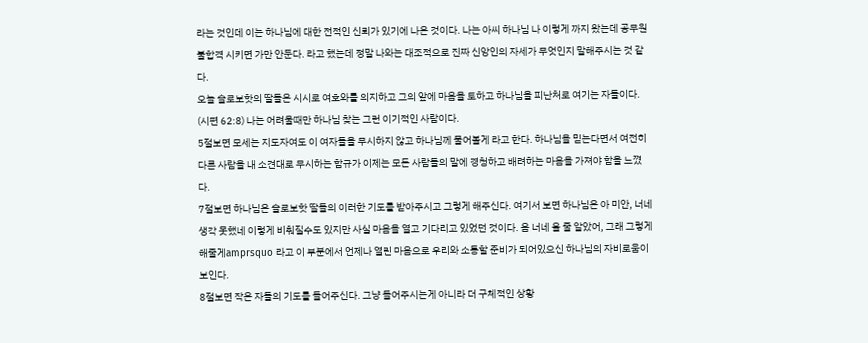라는 것인데 이는 하나님에 대한 전적인 신뢰가 있기에 나온 것이다. 나는 아씨 하나님 나 이렇게 까지 왔는데 공무원 불합격 시키면 가만 안둔다. 라고 했는데 정말 나와는 대조적으로 진짜 신앙인의 자세가 무엇인지 말해주시는 것 같다.
오늘 슬로보핫의 딸들은 시시로 여호와를 의지하고 그의 앞에 마음을 토하고 하나님을 피난처로 여기는 자들이다. (시편 62:8) 나는 어려울때만 하나님 찾는 그런 이기적인 사람이다.
5절보면 모세는 지도자여도 이 여자들을 무시하지 않고 하나님께 물어볼게 라고 한다. 하나님을 믿는다면서 여전히 다른 사람을 내 소견대로 무시하는 함규가 이제는 모든 사람들의 말에 경청하고 배려하는 마음을 가져야 함을 느꼈다.
7절보면 하나님은 슬로보핫 딸들의 이러한 기도를 받아주시고 그렇게 해주신다. 여기서 보면 하나님은 아 미안, 너네 생각 못했네 이렇게 비춰질수도 있지만 사실 마음을 열고 기다리고 있었던 것이다. 음 너네 올 줄 알았어, 그래 그렇게 해줄게amprsquo 라고 이 부분에서 언제나 열린 마음으로 우리와 소통할 준비가 되어있으신 하나님의 자비로움이 보인다.
8절보면 작은 자들의 기도를 들어주신다. 그냥 들어주시는게 아니라 더 구체적인 상황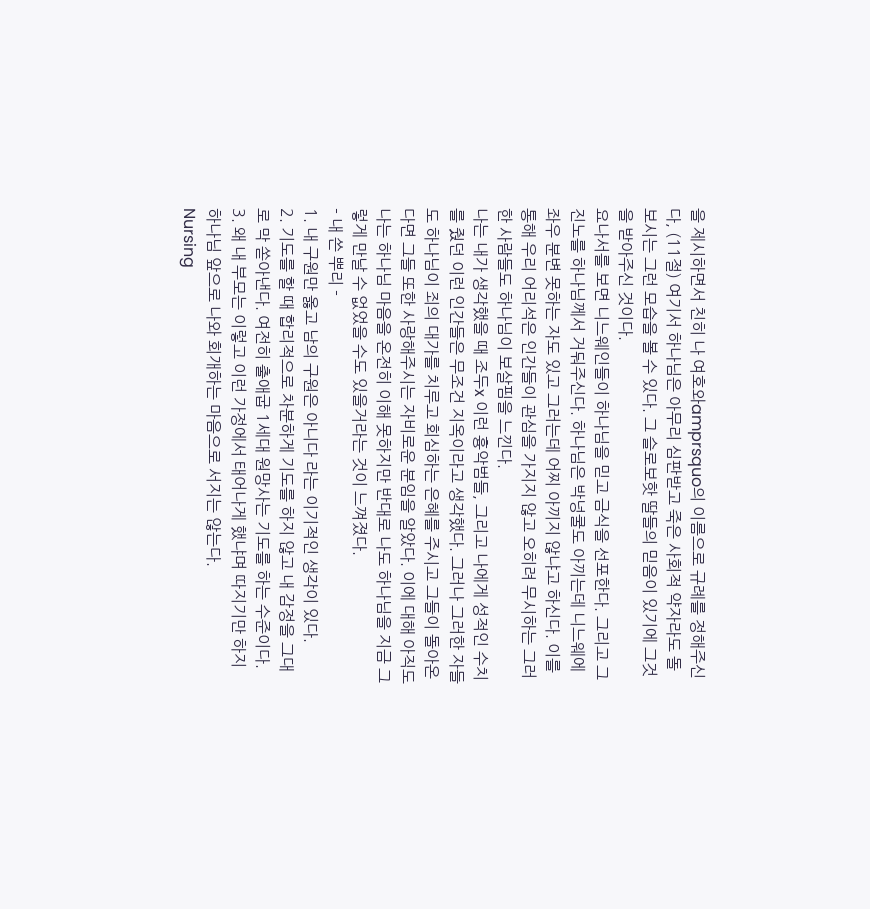을 제시하면서 친히 나 여호와amprsquo의 이름으로 규례를 정해주신다, (11절) 여기서 하나님은 아무리 심판받고 죽은 사회적 약자라도 돌보시는 그런 모습을 볼 수 있다. 그 슬로보핫 딸들의 믿음이 있기에 그것을 받아주신 것이다.
요나서를 보면 니느웨인들이 하나님을 믿고 금식을 선포한다. 그리고 그 진노를 하나님께서 거둬주신다. 하나님은 박넝쿨도 아끼는데 니느웨에 좌우 분변 못하는 자도 있고 그러는데 어찌 아끼지 않냐고 하신다. 이를 통해 우리 어리석은 인간들이 관심을 가지지 않고 오히려 무시하는 그러한 사람들도 하나님이 보살핌을 느낀다.
나는 내가 생각했을 때 조두x 이런 흉악범들, 그리고 나에게 성적인 수치를 줬던 이런 인간들은 무조건 지옥이라고 생각했다. 그러나 그러한 자들도 하나님이 죄의 대가를 치루고 회심하는 은혜를 주시고 그들이 돌아온다면 그들 또한 사랑해주시는 자비로운 분임을 알았다. 이에 대해 아직도 나는 하나님 마음을 온전히 이해 못하지만 반대로 나도 하나님을 지금 그렇게 만날 수 없었을 수도 있을거라는 것이 느껴졌다.
- 내 쓴 뿌리 -
1. 내 구원만 옳고 남의 구원은 아니다 라는 이기적인 생각이 있다.
2. 기도를 할 때 합리적으로 차분하게 기도를 하지 않고 내 감정을 그대로 막 쏟아낸다. 여전히 출애굽 1세대 원망사는 기도를 하는 수준이다.
3. 왜 내 부모는 이렇고 이런 가정에서 태어나게 했냐며 따지기만 하지 하나님 앞으로 나와 회개하는 마음으로 서지는 않는다.
Nursing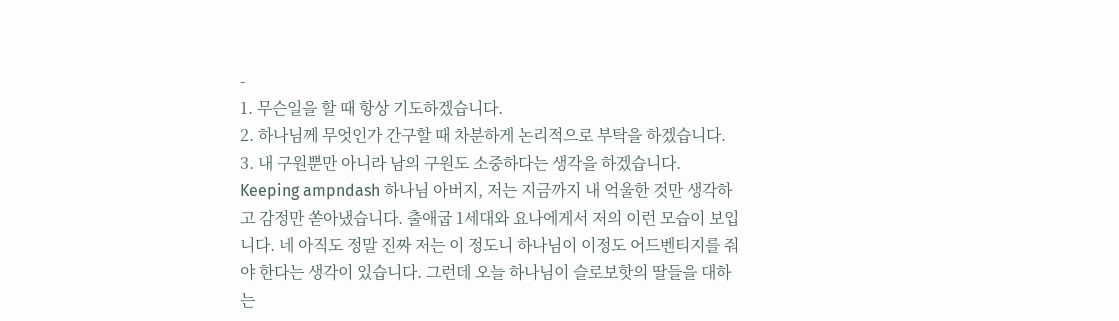-
1. 무슨일을 할 때 항상 기도하겠습니다.
2. 하나님께 무엇인가 간구할 때 차분하게 논리적으로 부탁을 하겠습니다.
3. 내 구원뿐만 아니라 남의 구원도 소중하다는 생각을 하겠습니다.
Keeping ampndash 하나님 아버지, 저는 지금까지 내 억울한 것만 생각하고 감정만 쏟아냈습니다. 출애굽 1세대와 요나에게서 저의 이런 모습이 보입니다. 네 아직도 정말 진짜 저는 이 정도니 하나님이 이정도 어드벤티지를 줘야 한다는 생각이 있습니다. 그런데 오늘 하나님이 슬로보핫의 딸들을 대하는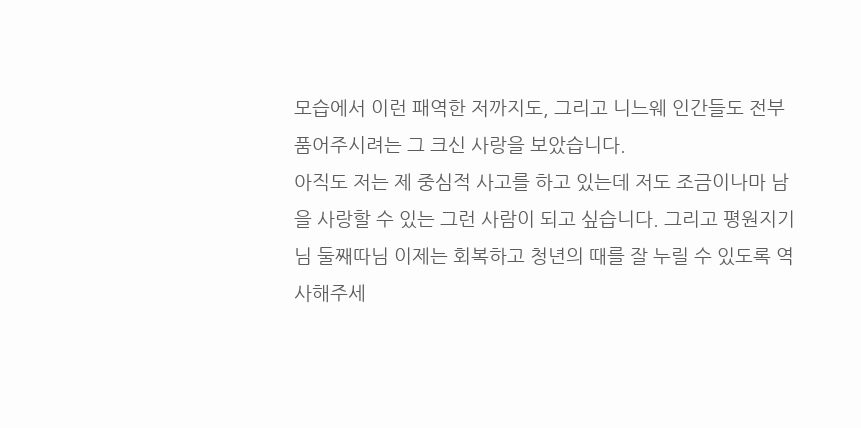모습에서 이런 패역한 저까지도, 그리고 니느웨 인간들도 전부 품어주시려는 그 크신 사랑을 보았습니다.
아직도 저는 제 중심적 사고를 하고 있는데 저도 조금이나마 남을 사랑할 수 있는 그런 사람이 되고 싶습니다. 그리고 평원지기님 둘째따님 이제는 회복하고 청년의 때를 잘 누릴 수 있도록 역사해주세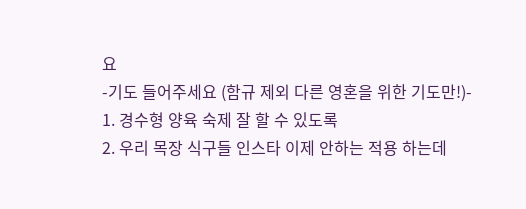요
-기도 들어주세요 (함규 제외 다른 영혼을 위한 기도만!)-
1. 경수형 양육 숙제 잘 할 수 있도록
2. 우리 목장 식구들 인스타 이제 안하는 적용 하는데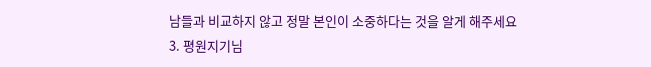남들과 비교하지 않고 정말 본인이 소중하다는 것을 알게 해주세요
3. 평원지기님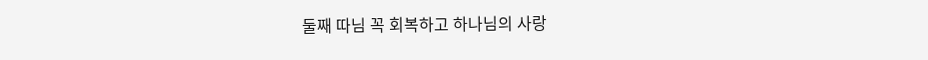둘째 따님 꼭 회복하고 하나님의 사랑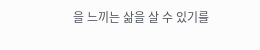을 느끼는 삶을 살 수 있기를